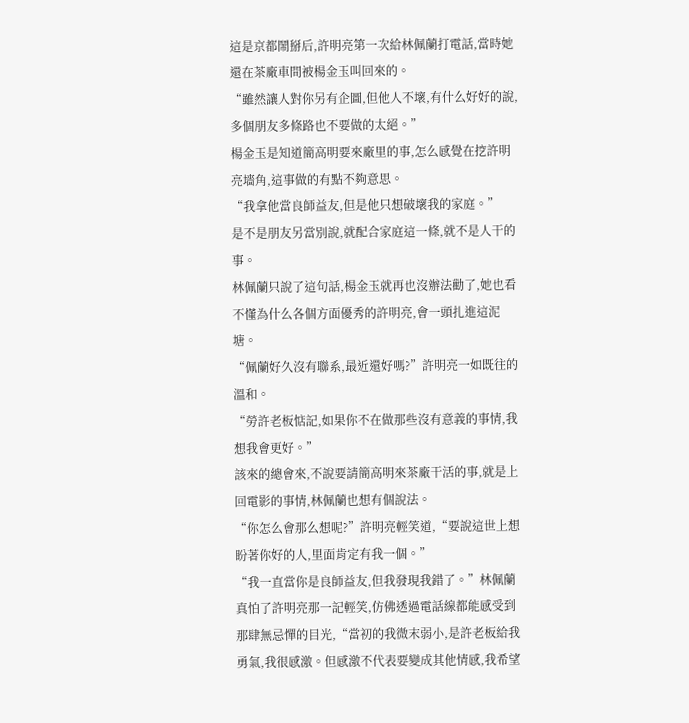這是京都鬧掰后,許明亮第一次給林佩蘭打電話,當時她還在茶廠車間被楊金玉叫回來的。
“雖然讓人對你另有企圖,但他人不壞,有什么好好的說,多個朋友多條路也不要做的太絕。”
楊金玉是知道簡高明要來廠里的事,怎么感覺在挖許明亮墻角,這事做的有點不夠意思。
“我拿他當良師益友,但是他只想破壞我的家庭。”
是不是朋友另當別說,就配合家庭這一條,就不是人干的事。
林佩蘭只說了這句話,楊金玉就再也沒辦法勸了,她也看不懂為什么各個方面優秀的許明亮,會一頭扎進這泥塘。
“佩蘭好久沒有聯系,最近還好嗎?”許明亮一如既往的溫和。
“勞許老板惦記,如果你不在做那些沒有意義的事情,我想我會更好。”
該來的總會來,不說要請簡高明來茶廠干活的事,就是上回電影的事情,林佩蘭也想有個說法。
“你怎么會那么想呢?”許明亮輕笑道,“要說這世上想盼著你好的人,里面肯定有我一個。”
“我一直當你是良師益友,但我發現我錯了。”林佩蘭真怕了許明亮那一記輕笑,仿佛透過電話線都能感受到那肆無忌憚的目光,“當初的我微末弱小,是許老板給我勇氣,我很感激。但感激不代表要變成其他情感,我希望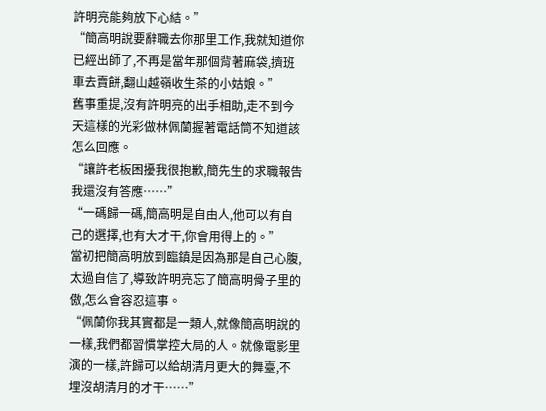許明亮能夠放下心結。”
“簡高明說要辭職去你那里工作,我就知道你已經出師了,不再是當年那個背著麻袋,擠班車去賣餅,翻山越嶺收生茶的小姑娘。”
舊事重提,沒有許明亮的出手相助,走不到今天這樣的光彩做林佩蘭握著電話筒不知道該怎么回應。
“讓許老板困擾我很抱歉,簡先生的求職報告我還沒有答應……”
“一碼歸一碼,簡高明是自由人,他可以有自己的選擇,也有大才干,你會用得上的。”
當初把簡高明放到臨鎮是因為那是自己心腹,太過自信了,導致許明亮忘了簡高明骨子里的傲,怎么會容忍這事。
“佩蘭你我其實都是一類人,就像簡高明說的一樣,我們都習慣掌控大局的人。就像電影里演的一樣,許歸可以給胡清月更大的舞臺,不埋沒胡清月的才干……”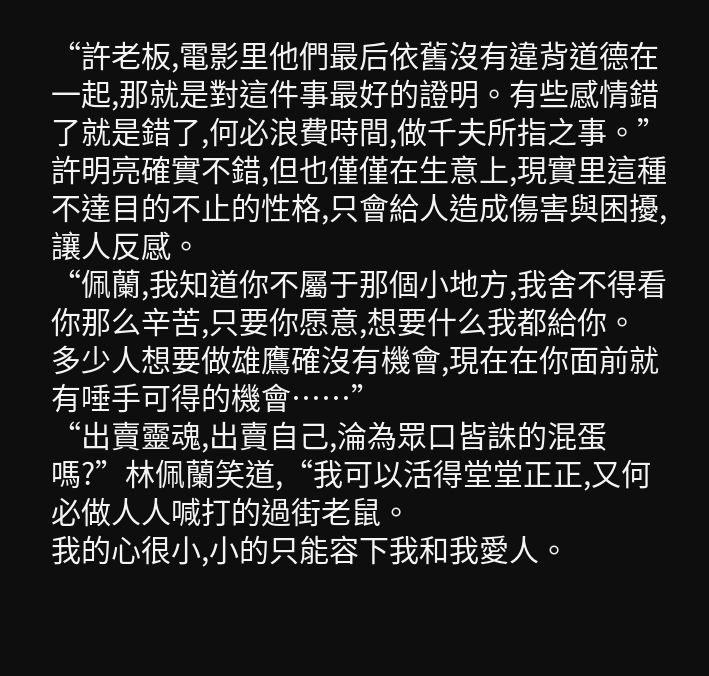“許老板,電影里他們最后依舊沒有違背道德在一起,那就是對這件事最好的證明。有些感情錯了就是錯了,何必浪費時間,做千夫所指之事。”
許明亮確實不錯,但也僅僅在生意上,現實里這種不達目的不止的性格,只會給人造成傷害與困擾,讓人反感。
“佩蘭,我知道你不屬于那個小地方,我舍不得看你那么辛苦,只要你愿意,想要什么我都給你。
多少人想要做雄鷹確沒有機會,現在在你面前就有唾手可得的機會……”
“出賣靈魂,出賣自己,淪為眾口皆誅的混蛋嗎?”林佩蘭笑道,“我可以活得堂堂正正,又何必做人人喊打的過街老鼠。
我的心很小,小的只能容下我和我愛人。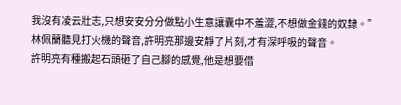我沒有凌云壯志,只想安安分分做點小生意讓囊中不羞澀,不想做金錢的奴隸。”
林佩蘭聽見打火機的聲音,許明亮那邊安靜了片刻,才有深呼吸的聲音。
許明亮有種搬起石頭砸了自己腳的感覺,他是想要借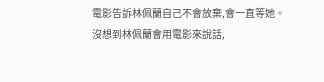電影告訴林佩蘭自己不會放棄,會一直等她。
沒想到林佩蘭會用電影來說話,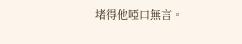堵得他啞口無言。